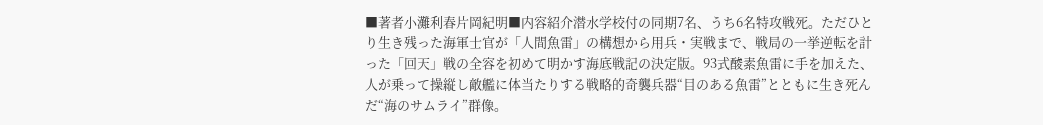■著者小灘利春片岡紀明■内容紹介潜水学校付の同期7名、うち6名特攻戦死。ただひとり生き残った海軍士官が「人間魚雷」の構想から用兵・実戦まで、戦局の一挙逆転を計った「回天」戦の全容を初めて明かす海底戦記の決定版。93式酸素魚雷に手を加えた、人が乗って操縦し敵艦に体当たりする戦略的奇襲兵器“目のある魚雷”とともに生き死んだ“海のサムライ”群像。